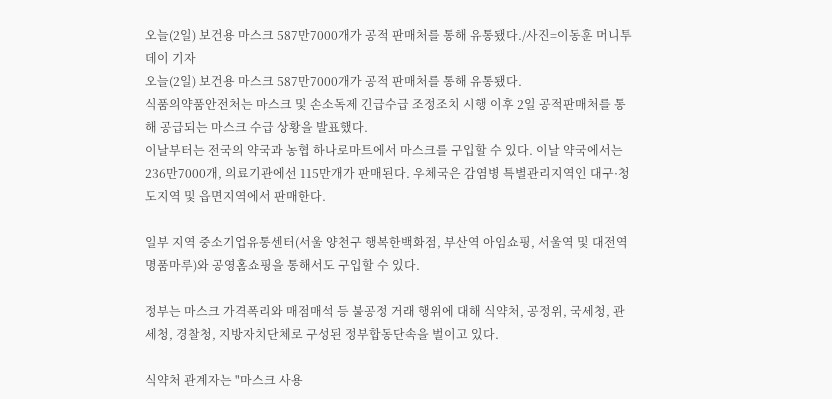오늘(2일) 보건용 마스크 587만7000개가 공적 판매처를 통해 유통됐다./사진=이동훈 머니투데이 기자
오늘(2일) 보건용 마스크 587만7000개가 공적 판매처를 통해 유통됐다.
식품의약품안전처는 마스크 및 손소독제 긴급수급 조정조치 시행 이후 2일 공적판매처를 통해 공급되는 마스크 수급 상황을 발표했다.
이날부터는 전국의 약국과 농협 하나로마트에서 마스크를 구입할 수 있다. 이날 약국에서는 236만7000개, 의료기관에선 115만개가 판매된다. 우체국은 감염병 특별관리지역인 대구·청도지역 및 읍면지역에서 판매한다.

일부 지역 중소기업유통센터(서울 양천구 행복한백화점, 부산역 아임쇼핑, 서울역 및 대전역 명품마루)와 공영홈쇼핑을 통해서도 구입할 수 있다.

정부는 마스크 가격폭리와 매점매석 등 불공정 거래 행위에 대해 식약처, 공정위, 국세청, 관세청, 경찰청, 지방자치단체로 구성된 정부합동단속을 벌이고 있다.

식약처 관계자는 "마스크 사용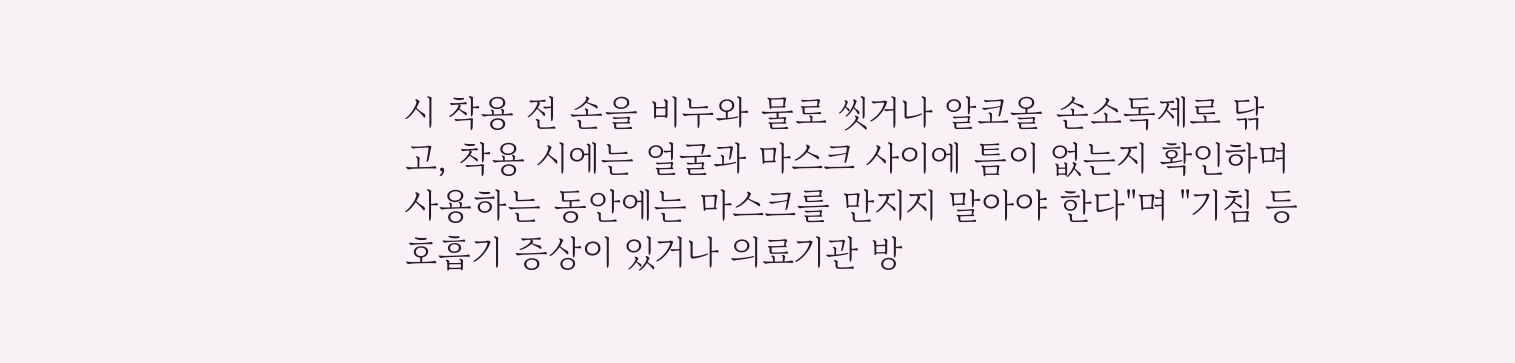시 착용 전 손을 비누와 물로 씻거나 알코올 손소독제로 닦고, 착용 시에는 얼굴과 마스크 사이에 틈이 없는지 확인하며 사용하는 동안에는 마스크를 만지지 말아야 한다"며 "기침 등 호흡기 증상이 있거나 의료기관 방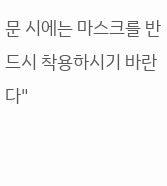문 시에는 마스크를 반드시 착용하시기 바란다"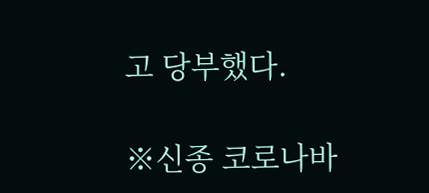고 당부했다.

※신종 코로나바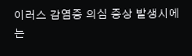이러스 감염증 의심 증상 발생시에는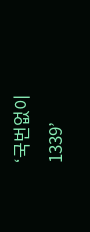‘국번없이 1339’